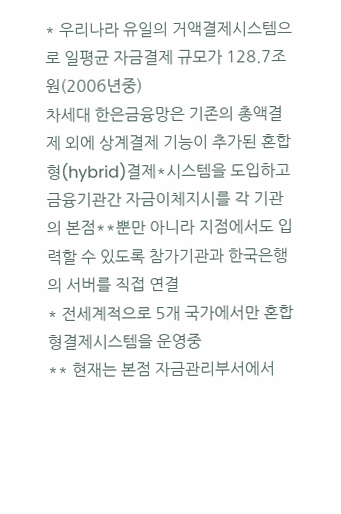* 우리나라 유일의 거액결제시스템으로 일평균 자금결제 규모가 128.7조원(2006년중)
차세대 한은금융망은 기존의 총액결제 외에 상계결제 기능이 추가된 혼합형(hybrid)결제*시스템을 도입하고 금융기관간 자금이체지시를 각 기관의 본점**뿐만 아니라 지점에서도 입력할 수 있도록 참가기관과 한국은행의 서버를 직접 연결
* 전세계적으로 5개 국가에서만 혼합형결제시스템을 운영중
** 현재는 본점 자금관리부서에서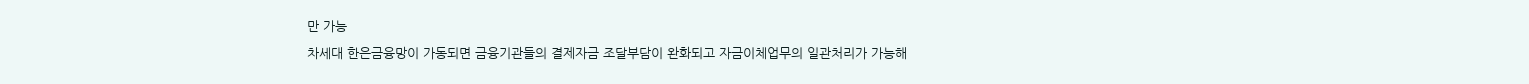만 가능
차세대 한은금융망이 가동되면 금융기관들의 결제자금 조달부담이 완화되고 자금이체업무의 일관처리가 가능해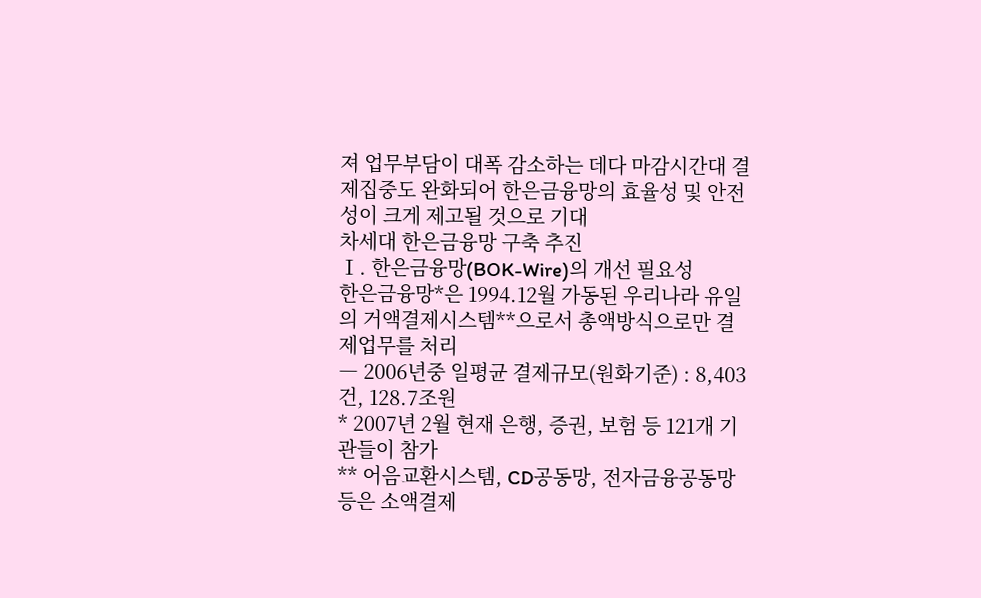져 업무부담이 대폭 감소하는 데다 마감시간대 결제집중도 완화되어 한은금융망의 효율성 및 안전성이 크게 제고될 것으로 기대
차세대 한은금융망 구축 추진
Ⅰ. 한은금융망(BOK-Wire)의 개선 필요성
한은금융망*은 1994.12월 가동된 우리나라 유일의 거액결제시스템**으로서 총액방식으로만 결제업무를 처리
― 2006년중 일평균 결제규모(원화기준) : 8,403건, 128.7조원
* 2007년 2월 현재 은행, 증권, 보험 등 121개 기관들이 참가
** 어음교환시스템, CD공동망, 전자금융공동망 등은 소액결제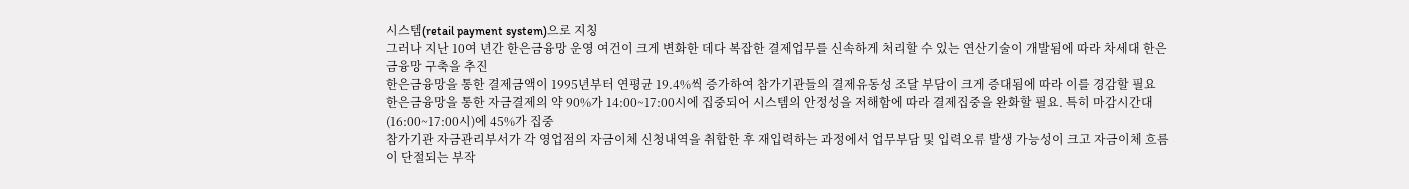시스템(retail payment system)으로 지칭
그러나 지난 10여 년간 한은금융망 운영 여건이 크게 변화한 데다 복잡한 결제업무를 신속하게 처리할 수 있는 연산기술이 개발됨에 따라 차세대 한은금융망 구축을 추진
한은금융망을 통한 결제금액이 1995년부터 연평균 19.4%씩 증가하여 참가기관들의 결제유동성 조달 부담이 크게 증대됨에 따라 이를 경감할 필요
한은금융망을 통한 자금결제의 약 90%가 14:00~17:00시에 집중되어 시스템의 안정성을 저해함에 따라 결제집중을 완화할 필요. 특히 마감시간대(16:00~17:00시)에 45%가 집중
참가기관 자금관리부서가 각 영업점의 자금이체 신청내역을 취합한 후 재입력하는 과정에서 업무부담 및 입력오류 발생 가능성이 크고 자금이체 흐름이 단절되는 부작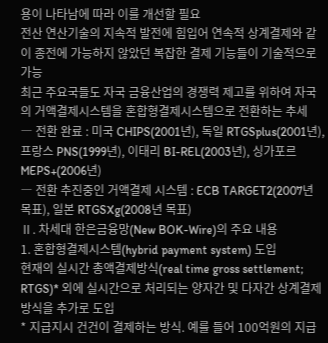용이 나타남에 따라 이를 개선할 필요
전산 연산기술의 지속적 발전에 힘입어 연속적 상계결제와 같이 종전에 가능하지 않았던 복잡한 결제 기능들이 기술적으로 가능
최근 주요국들도 자국 금융산업의 경쟁력 제고를 위하여 자국의 거액결제시스템을 혼합형결제시스템으로 전환하는 추세
― 전환 완료 : 미국 CHIPS(2001년), 독일 RTGSplus(2001년), 프랑스 PNS(1999년), 이태리 BI-REL(2003년), 싱가포르 MEPS+(2006년)
― 전환 추진중인 거액결제 시스템 : ECB TARGET2(2007년 목표), 일본 RTGSXg(2008년 목표)
Ⅱ. 차세대 한은금융망(New BOK-Wire)의 주요 내용
1. 혼합형결제시스템(hybrid payment system) 도입
현재의 실시간 총액결제방식(real time gross settlement; RTGS)* 외에 실시간으로 처리되는 양자간 및 다자간 상계결제 방식을 추가로 도입
* 지급지시 건건이 결제하는 방식. 예를 들어 100억원의 지급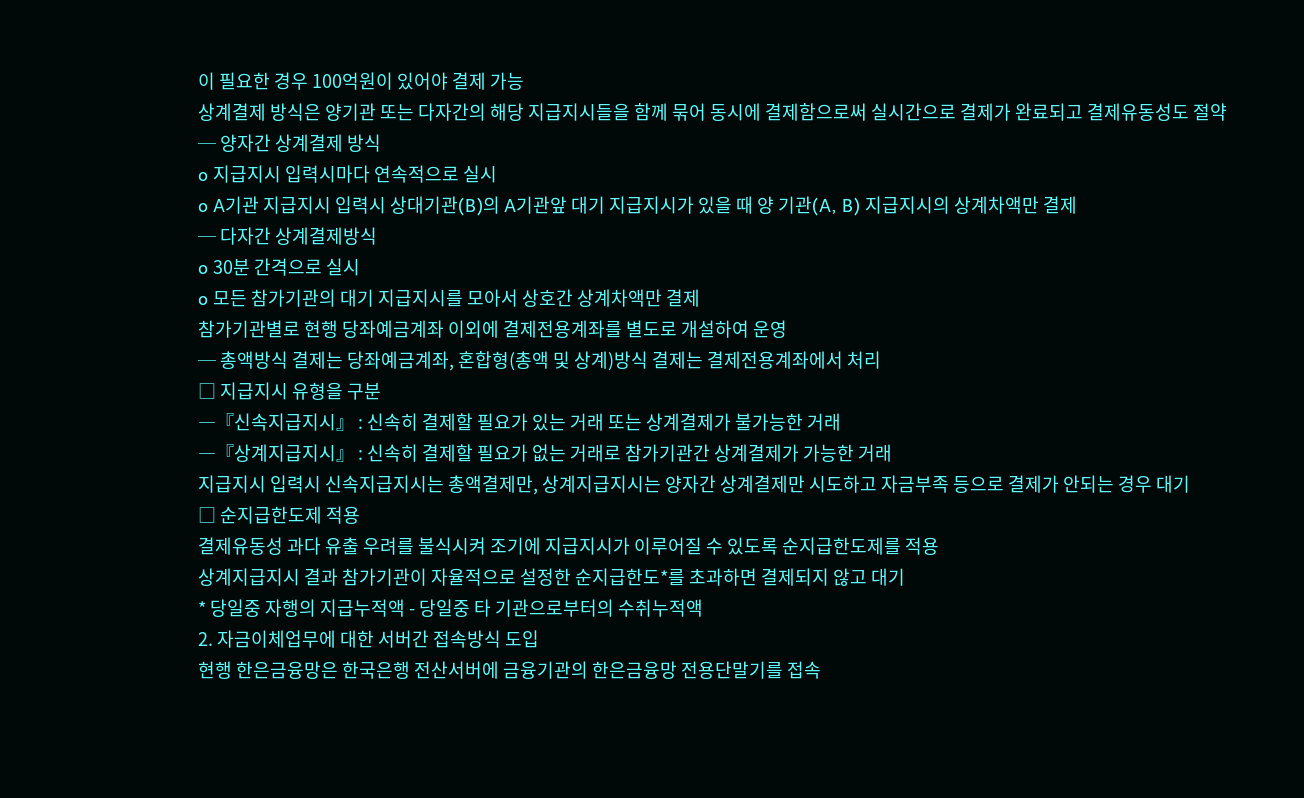이 필요한 경우 100억원이 있어야 결제 가능
상계결제 방식은 양기관 또는 다자간의 해당 지급지시들을 함께 묶어 동시에 결제함으로써 실시간으로 결제가 완료되고 결제유동성도 절약
─ 양자간 상계결제 방식
o 지급지시 입력시마다 연속적으로 실시
o A기관 지급지시 입력시 상대기관(B)의 A기관앞 대기 지급지시가 있을 때 양 기관(A, B) 지급지시의 상계차액만 결제
─ 다자간 상계결제방식
o 30분 간격으로 실시
o 모든 참가기관의 대기 지급지시를 모아서 상호간 상계차액만 결제
참가기관별로 현행 당좌예금계좌 이외에 결제전용계좌를 별도로 개설하여 운영
─ 총액방식 결제는 당좌예금계좌, 혼합형(총액 및 상계)방식 결제는 결제전용계좌에서 처리
□ 지급지시 유형을 구분
―『신속지급지시』 : 신속히 결제할 필요가 있는 거래 또는 상계결제가 불가능한 거래
―『상계지급지시』 : 신속히 결제할 필요가 없는 거래로 참가기관간 상계결제가 가능한 거래
지급지시 입력시 신속지급지시는 총액결제만, 상계지급지시는 양자간 상계결제만 시도하고 자금부족 등으로 결제가 안되는 경우 대기
□ 순지급한도제 적용
결제유동성 과다 유출 우려를 불식시켜 조기에 지급지시가 이루어질 수 있도록 순지급한도제를 적용
상계지급지시 결과 참가기관이 자율적으로 설정한 순지급한도*를 초과하면 결제되지 않고 대기
* 당일중 자행의 지급누적액 - 당일중 타 기관으로부터의 수취누적액
2. 자금이체업무에 대한 서버간 접속방식 도입
현행 한은금융망은 한국은행 전산서버에 금융기관의 한은금융망 전용단말기를 접속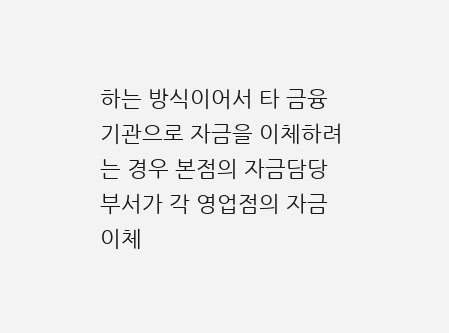하는 방식이어서 타 금융기관으로 자금을 이체하려는 경우 본점의 자금담당부서가 각 영업점의 자금이체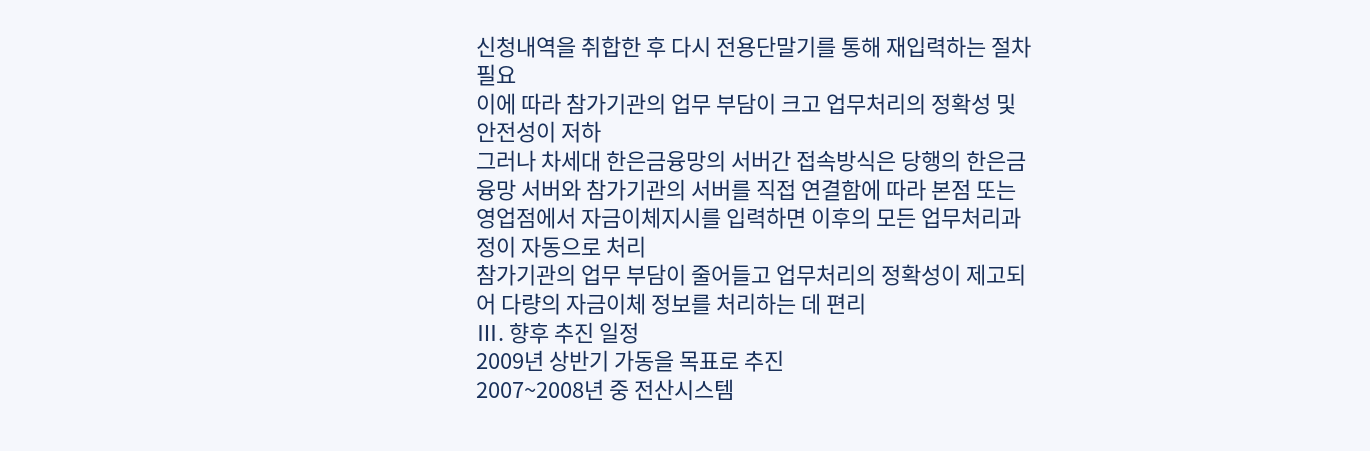신청내역을 취합한 후 다시 전용단말기를 통해 재입력하는 절차 필요
이에 따라 참가기관의 업무 부담이 크고 업무처리의 정확성 및 안전성이 저하
그러나 차세대 한은금융망의 서버간 접속방식은 당행의 한은금융망 서버와 참가기관의 서버를 직접 연결함에 따라 본점 또는 영업점에서 자금이체지시를 입력하면 이후의 모든 업무처리과정이 자동으로 처리
참가기관의 업무 부담이 줄어들고 업무처리의 정확성이 제고되어 다량의 자금이체 정보를 처리하는 데 편리
Ⅲ. 향후 추진 일정
2009년 상반기 가동을 목표로 추진
2007~2008년 중 전산시스템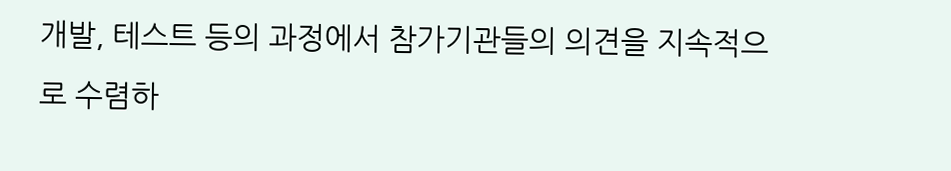개발, 테스트 등의 과정에서 참가기관들의 의견을 지속적으로 수렴하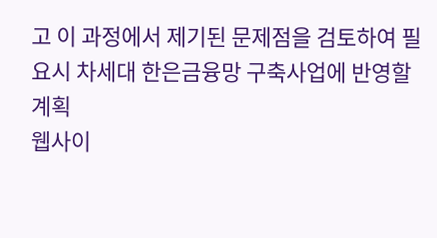고 이 과정에서 제기된 문제점을 검토하여 필요시 차세대 한은금융망 구축사업에 반영할 계획
웹사이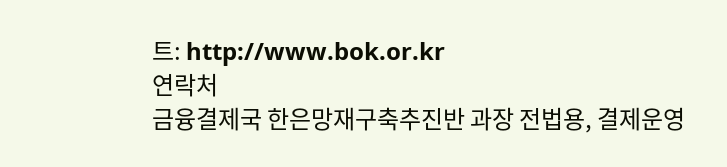트: http://www.bok.or.kr
연락처
금융결제국 한은망재구축추진반 과장 전법용, 결제운영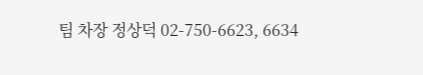팀 차장 정상덕 02-750-6623, 6634